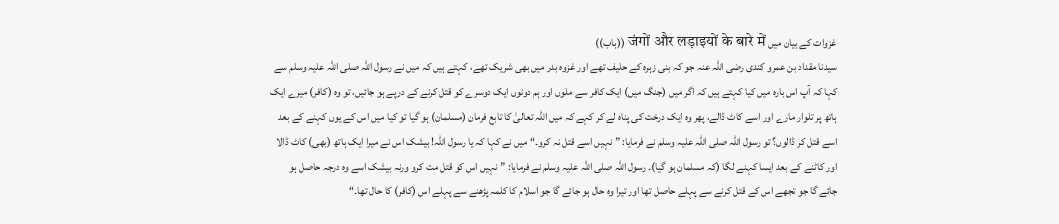غزوات کے بیان میں जंगों और लड़ाइयों के बारे में ((باب))
سیدنا مقداد بن عمرو کندی رضی اللہ عنہ جو کہ بنی زہرہ کے حلیف تھے اور غزوہ بدر میں بھی شریک تھے، کہتے ہیں کہ میں نے رسول اللہ صلی اللہ علیہ وسلم سے کہا کہ آپ اس بارہ میں کیا کہتے ہیں کہ اگر میں (جنگ میں) ایک کافر سے ملوں اور ہم دونوں ایک دوسرے کو قتل کرنے کے درپے ہو جائیں، تو وہ (کافر) میرے ایک ہاتھ پر تلوار مارے اور اسے کاٹ ڈالے، پھر وہ ایک درخت کی پناہ لے کر کہے کہ میں اللہ تعالیٰ کا تابع فرمان (مسلمان) ہو گیا تو کیا میں اس کے یوں کہنے کے بعد اسے قتل کر ڈالوں؟ تو رسول اللہ صلی اللہ علیہ وسلم نے فرمایا: ”نہیں اسے قتل نہ کرو۔“ میں نے کہا کہ یا رسول اللہ! بیشک اس نے میرا ایک ہاتھ (بھی) کاٹ ڈالا اور کاٹنے کے بعد ایسا کہنے لگا (کہ مسلمان ہو گیا)۔ رسول اللہ صلی اللہ علیہ وسلم نے فرمایا: ”نہیں اس کو قتل مت کرو ورنہ بیشک اسے وہ درجہ حاصل ہو جائے گا جو تجھے اس کے قتل کرنے سے پہلے حاصل تھا اور تیرا وہ حال ہو جائے گا جو اسلام کا کلمہ پڑھنے سے پہلے اس (کافر) کا حال تھا۔“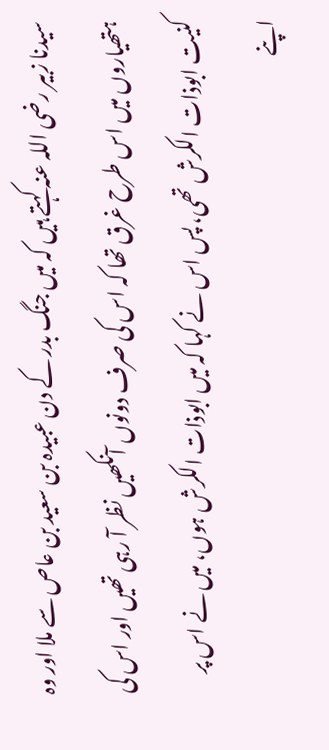سیدنا زبیر رضی اللہ عنہ کہتے ہیں کہ میں جنگ بدر کے دن عبیدہ بن سعید بن عاص سے ملا اور وہ ہتھیاروں میں اس طرح غرق تھا کہ اس کی صرف دونوں آنکھیں نظر آ رہی تھیں اور اس کی کنیت ابوذات الکرش تھی، پس اس نے کہا کہ میں ابوذات الکرش ہوں، میں نے اس پر اپنے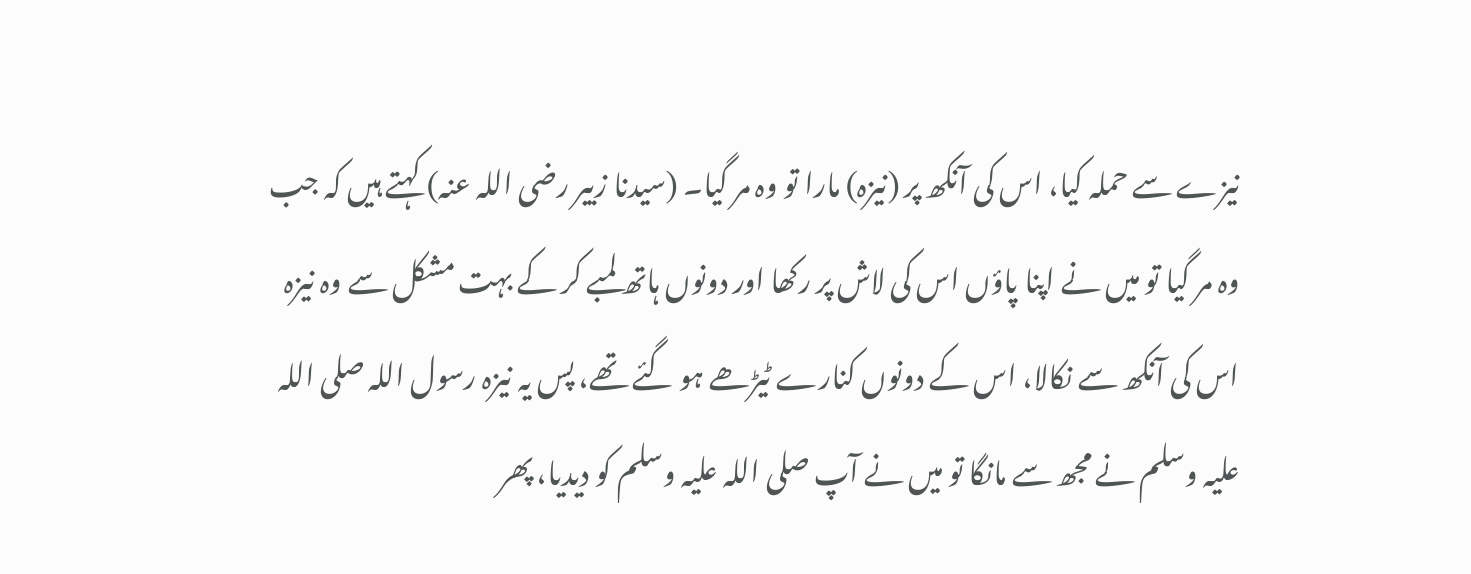نیزے سے حملہ کیا، اس کی آنکھ پر (نیزہ) مارا تو وہ مر گیا۔ (سیدنا زبیر رضی اللہ عنہ) کہتے ہیں کہ جب وہ مر گیا تو میں نے اپنا پاؤں اس کی لاش پر رکھا اور دونوں ہاتھ لمبے کر کے بہت مشکل سے وہ نیزہ اس کی آنکھ سے نکالا، اس کے دونوں کنارے ٹیڑھے ہو گئے تھے، پس یہ نیزہ رسول اللہ صلی اللہ علیہ وسلم نے مجھ سے مانگا تو میں نے آپ صلی اللہ علیہ وسلم کو دیدیا، پھر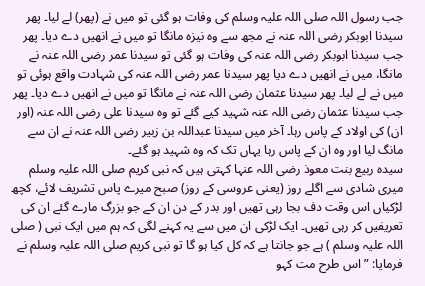جب رسول اللہ صلی اللہ علیہ وسلم کی وفات ہو گئی تو میں نے (پھر) لے لیا۔ پھر سیدنا ابوبکر رضی اللہ عنہ نے مجھ سے وہ نیزہ مانگا تو میں نے انھیں دے دیا۔ پھر جب سیدنا ابوبکر رضی اللہ عنہ کی وفات ہو گئی تو سیدنا عمر رضی اللہ عنہ نے مانگا، میں نے انھیں دے دیا پھر سیدنا عمر رضی اللہ عنہ کی شہادت واقع ہوئی تو میں نے لے لیا۔ پھر سیدنا عثمان رضی اللہ عنہ نے مانگا تو میں نے انھیں دے دیا۔ پھر جب سیدنا عثمان رضی اللہ عنہ شہید کیے گئے تو وہ سیدنا علی رضی اللہ عنہ (اور ان) کی اولاد کے پاس رہا۔ آخر میں سیدنا عبداللہ بن زبیر رضی اللہ عنہ نے ان سے مانگ لیا اور وہ ان کے پاس رہا یہاں تک کہ وہ شہید ہو گئے۔
سیدہ ربیع بنت معوذ رضی اللہ عنہا کہتی ہیں کہ نبی کریم صلی اللہ علیہ وسلم میری شادی سے اگلے روز (یعنی عروسی کے روز) صبح میرے پاس تشریف لائے، کچھ لڑکیاں اس وقت دف بجا رہی تھیں اور بدر کے دن ان کے جو بزرگ مارے گئے ان کی تعریفیں کر رہی تھیں۔ ایک لڑکی ان میں سے یہ کہنے لگی کہ ہم میں ایک نبی ( صلی اللہ علیہ وسلم ) ہے جو جانتا ہے کہ کل کیا ہو گا تو نبی کریم صلی اللہ علیہ وسلم نے فرمایا: ”اس طرح مت کہو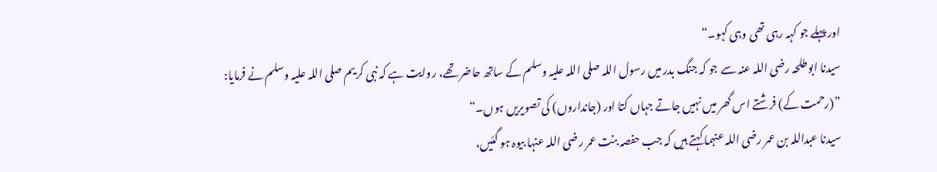اور پہلے جو کہہ رہی تھی وہی کہو۔“
سیدنا ابوطلحہ رضی اللہ عنہ سے جو کہ جنگ بدر میں رسول اللہ صلی اللہ علیہ وسلم کے ساتھ حاضر تھے، روایت ہے کہ نبی کریم صلی اللہ علیہ وسلم نے فرمایا: ”(رحمت کے) فرشتے اس گھر میں نہیں جاتے جہاں کتا اور (جانداروں) کی تصویریں ہوں۔“
سیدنا عبداللہ بن عمر رضی اللہ عنہما کہتے ہیں کہ جب حفصہ بنت عمر رضی اللہ عنہا بیوہ ہو گئیں،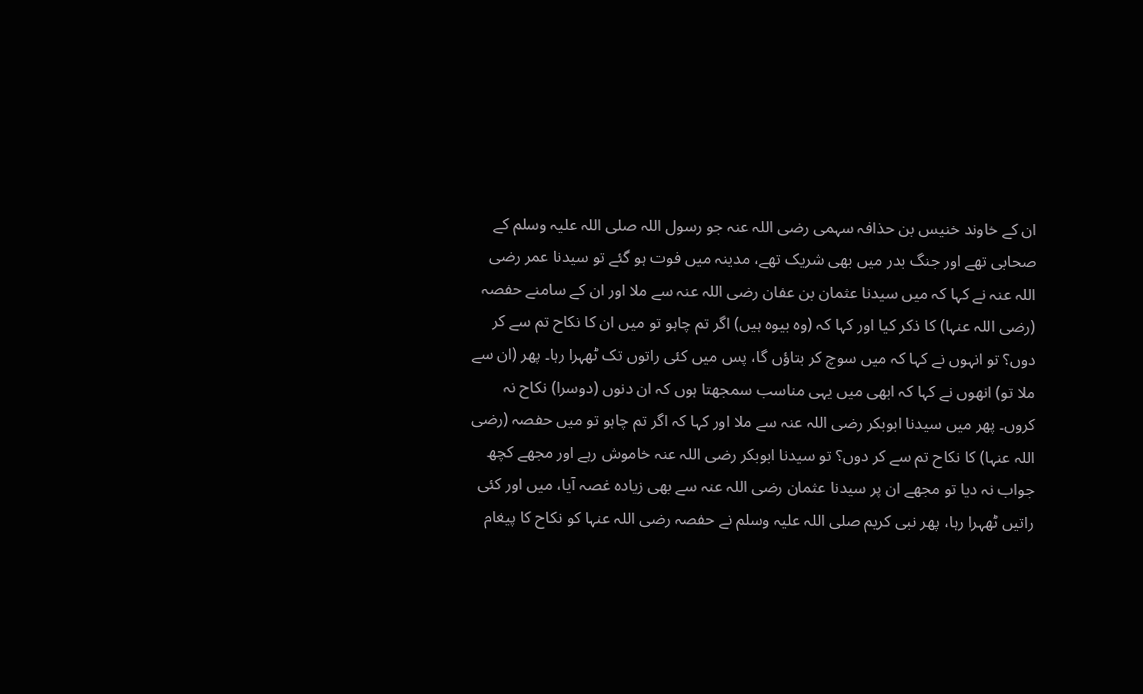ان کے خاوند خنیس بن حذافہ سہمی رضی اللہ عنہ جو رسول اللہ صلی اللہ علیہ وسلم کے صحابی تھے اور جنگ بدر میں بھی شریک تھے، مدینہ میں فوت ہو گئے تو سیدنا عمر رضی اللہ عنہ نے کہا کہ میں سیدنا عثمان بن عفان رضی اللہ عنہ سے ملا اور ان کے سامنے حفصہ (رضی اللہ عنہا) کا ذکر کیا اور کہا کہ (وہ بیوہ ہیں) اگر تم چاہو تو میں ان کا نکاح تم سے کر دوں؟ تو انہوں نے کہا کہ میں سوچ کر بتاؤں گا، پس میں کئی راتوں تک ٹھہرا رہا۔ پھر (ان سے ملا تو) انھوں نے کہا کہ ابھی میں یہی مناسب سمجھتا ہوں کہ ان دنوں (دوسرا) نکاح نہ کروں۔ پھر میں سیدنا ابوبکر رضی اللہ عنہ سے ملا اور کہا کہ اگر تم چاہو تو میں حفصہ (رضی اللہ عنہا) کا نکاح تم سے کر دوں؟ تو سیدنا ابوبکر رضی اللہ عنہ خاموش رہے اور مجھے کچھ جواب نہ دیا تو مجھے ان پر سیدنا عثمان رضی اللہ عنہ سے بھی زیادہ غصہ آیا، میں اور کئی راتیں ٹھہرا رہا، پھر نبی کریم صلی اللہ علیہ وسلم نے حفصہ رضی اللہ عنہا کو نکاح کا پیغام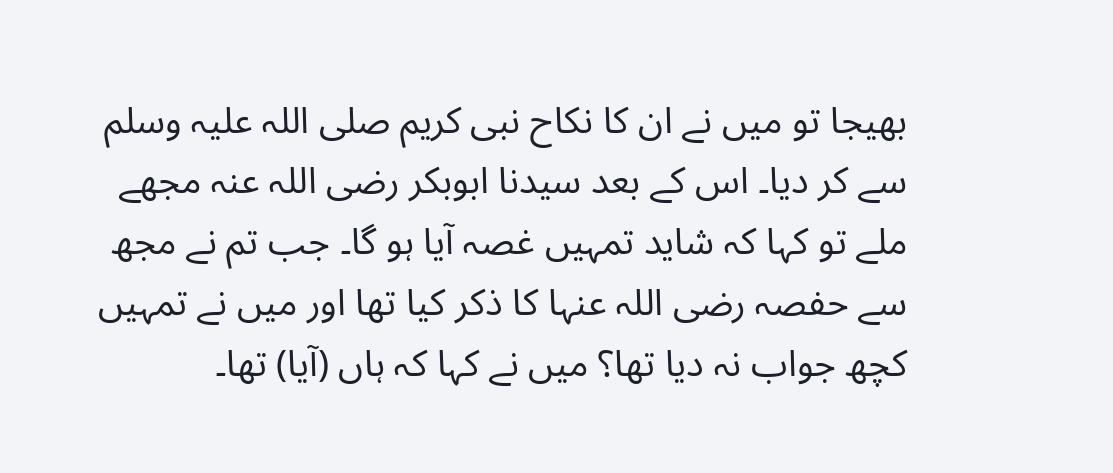بھیجا تو میں نے ان کا نکاح نبی کریم صلی اللہ علیہ وسلم سے کر دیا۔ اس کے بعد سیدنا ابوبکر رضی اللہ عنہ مجھے ملے تو کہا کہ شاید تمہیں غصہ آیا ہو گا۔ جب تم نے مجھ سے حفصہ رضی اللہ عنہا کا ذکر کیا تھا اور میں نے تمہیں کچھ جواب نہ دیا تھا؟ میں نے کہا کہ ہاں (آیا) تھا۔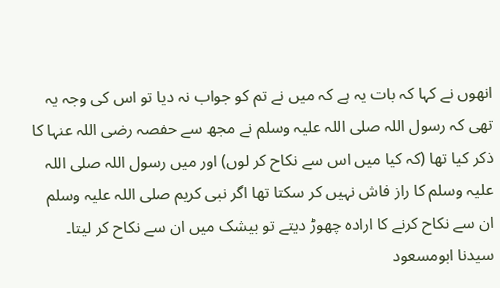انھوں نے کہا کہ بات یہ ہے کہ میں نے تم کو جواب نہ دیا تو اس کی وجہ یہ تھی کہ رسول اللہ صلی اللہ علیہ وسلم نے مجھ سے حفصہ رضی اللہ عنہا کا ذکر کیا تھا (کہ کیا میں اس سے نکاح کر لوں) اور میں رسول اللہ صلی اللہ علیہ وسلم کا راز فاش نہیں کر سکتا تھا اگر نبی کریم صلی اللہ علیہ وسلم ان سے نکاح کرنے کا ارادہ چھوڑ دیتے تو بیشک میں ان سے نکاح کر لیتا۔
سیدنا ابومسعود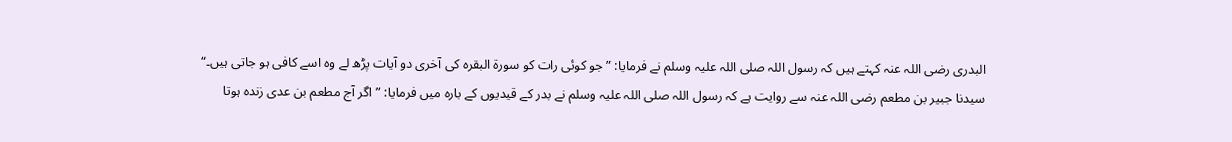البدری رضی اللہ عنہ کہتے ہیں کہ رسول اللہ صلی اللہ علیہ وسلم نے فرمایا: ”جو کوئی رات کو سورۃ البقرہ کی آخری دو آیات پڑھ لے وہ اسے کافی ہو جاتی ہیں۔“
سیدنا جبیر بن مطعم رضی اللہ عنہ سے روایت ہے کہ رسول اللہ صلی اللہ علیہ وسلم نے بدر کے قیدیوں کے بارہ میں فرمایا: ”اگر آج مطعم بن عدی زندہ ہوتا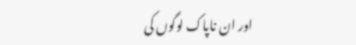اور ان ناپاک لوگوں کی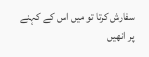سفارش کرتا تو میں اس کے کہنے پر انھیں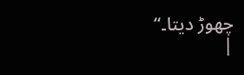چھوڑ دیتا۔“
|